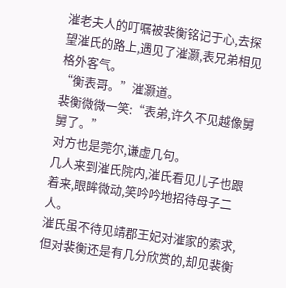漼老夫人的叮嘱被裴衡铭记于心,去探望漼氏的路上,遇见了漼灏,表兄弟相见格外客气。
“衡表哥。”漼灏道。
裴衡微微一笑:“表弟,许久不见越像舅舅了。”
对方也是莞尔,谦虚几句。
几人来到漼氏院内,漼氏看见儿子也跟着来,眼眸微动,笑吟吟地招待母子二人。
漼氏虽不待见靖郡王妃对漼家的索求,但对裴衡还是有几分欣赏的,却见裴衡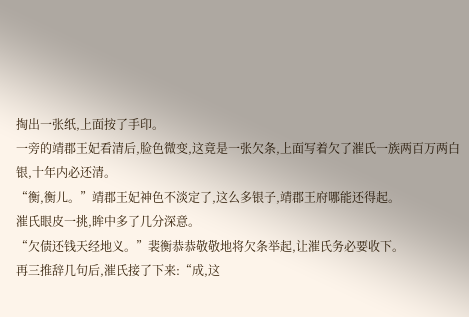掏出一张纸,上面按了手印。
一旁的靖郡王妃看清后,脸色微变,这竟是一张欠条,上面写着欠了漼氏一族两百万两白银,十年内必还清。
“衡,衡儿。”靖郡王妃神色不淡定了,这么多银子,靖郡王府哪能还得起。
漼氏眼皮一挑,眸中多了几分深意。
“欠债还钱天经地义。”裴衡恭恭敬敬地将欠条举起,让漼氏务必要收下。
再三推辞几句后,漼氏接了下来:“成,这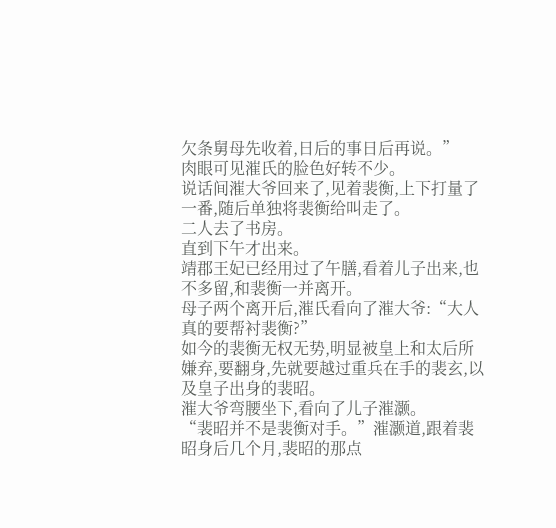欠条舅母先收着,日后的事日后再说。”
肉眼可见漼氏的脸色好转不少。
说话间漼大爷回来了,见着裴衡,上下打量了一番,随后单独将裴衡给叫走了。
二人去了书房。
直到下午才出来。
靖郡王妃已经用过了午膳,看着儿子出来,也不多留,和裴衡一并离开。
母子两个离开后,漼氏看向了漼大爷:“大人真的要帮衬裴衡?”
如今的裴衡无权无势,明显被皇上和太后所嫌弃,要翻身,先就要越过重兵在手的裴玄,以及皇子出身的裴昭。
漼大爷弯腰坐下,看向了儿子漼灏。
“裴昭并不是裴衡对手。”漼灏道,跟着裴昭身后几个月,裴昭的那点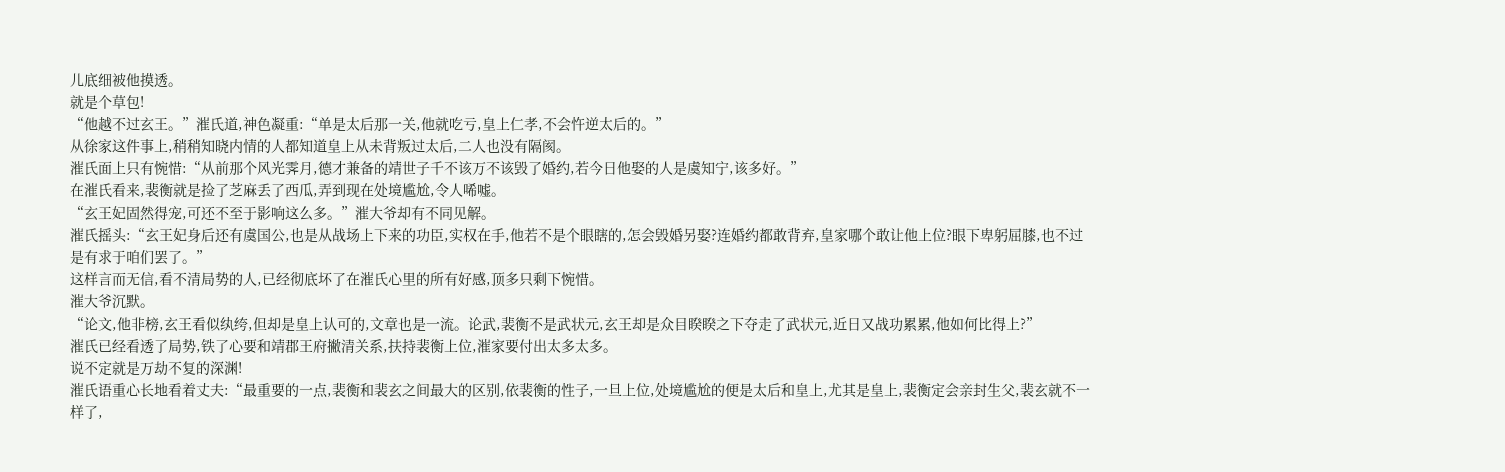儿底细被他摸透。
就是个草包!
“他越不过玄王。”漼氏道,神色凝重:“单是太后那一关,他就吃亏,皇上仁孝,不会忤逆太后的。”
从徐家这件事上,稍稍知晓内情的人都知道皇上从未背叛过太后,二人也没有隔阂。
漼氏面上只有惋惜:“从前那个风光霁月,德才兼备的靖世子千不该万不该毁了婚约,若今日他娶的人是虞知宁,该多好。”
在漼氏看来,裴衡就是捡了芝麻丢了西瓜,弄到现在处境尴尬,令人唏嘘。
“玄王妃固然得宠,可还不至于影响这么多。”漼大爷却有不同见解。
漼氏摇头:“玄王妃身后还有虞国公,也是从战场上下来的功臣,实权在手,他若不是个眼瞎的,怎会毁婚另娶?连婚约都敢背弃,皇家哪个敢让他上位?眼下卑躬屈膝,也不过是有求于咱们罢了。”
这样言而无信,看不清局势的人,已经彻底坏了在漼氏心里的所有好感,顶多只剩下惋惜。
漼大爷沉默。
“论文,他非榜,玄王看似纨绔,但却是皇上认可的,文章也是一流。论武,裴衡不是武状元,玄王却是众目睽睽之下夺走了武状元,近日又战功累累,他如何比得上?”
漼氏已经看透了局势,铁了心要和靖郡王府撇清关系,扶持裴衡上位,漼家要付出太多太多。
说不定就是万劫不复的深渊!
漼氏语重心长地看着丈夫:“最重要的一点,裴衡和裴玄之间最大的区别,依裴衡的性子,一旦上位,处境尴尬的便是太后和皇上,尤其是皇上,裴衡定会亲封生父,裴玄就不一样了,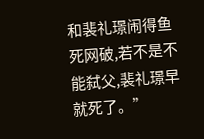和裴礼璟闹得鱼死网破,若不是不能弑父,裴礼璟早就死了。”